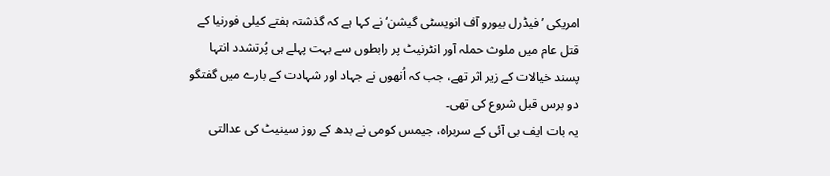امریکی ’فیڈرل بیورو آف انویسٹی گیشن‘ نے کہا ہے کہ گذشتہ ہفتے کیلی فورنیا کے قتل عام میں ملوث حملہ آور انٹرنیٹ پر رابطوں سے بہت پہلے ہی پُرتشدد انتہا پسند خیالات کے زیر اثر تھے، جب کہ اُنھوں نے جہاد اور شہادت کے بارے میں گفتگو دو برس قبل شروع کی تھی۔
یہ بات ایف بی آئی کے سربراہ، جیمس کومی نے بدھ کے روز سینیٹ کی عدالتی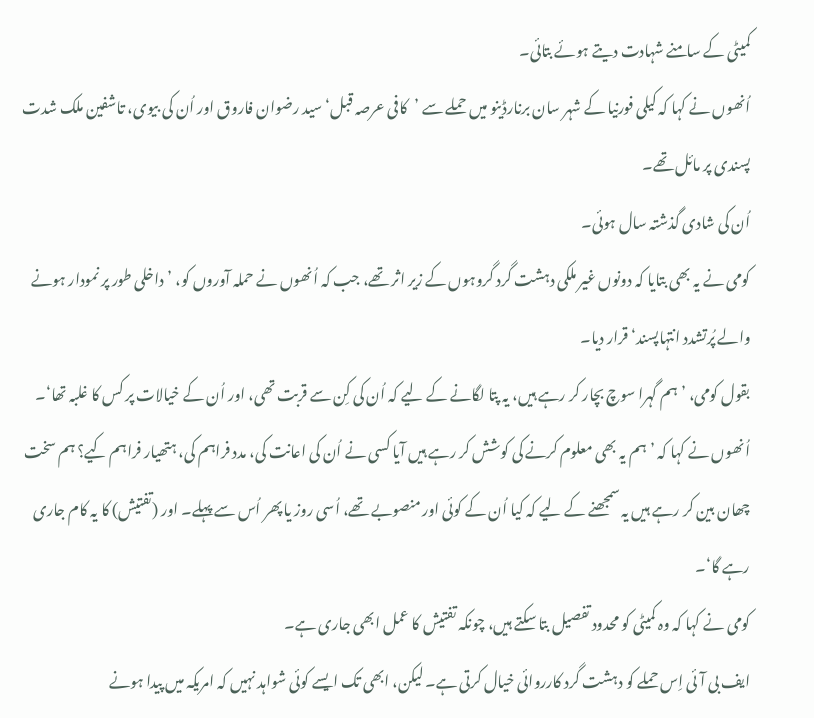کمیٹی کے سامنے شہادت دیتے ہوئے بتائی۔
اُنھوں نے کہا کہ کیلی فورنیا کے شہر سان برنارڈینو میں حملے سے ’کافی عرصہ قبل‘ سید رضوان فاروق اور اُن کی بیوی، تاشفین ملک شدت پسندی پر مائل تھے۔
اُن کی شادی گذشتہ سال ہوئی۔
کومی نے یہ بھی بتایا کہ دونوں غیر ملکی دہشت گرد گروہوں کے زیر اثر تھے، جب کہ اُنھوں نے حملہ آوروں کو، ’داخلی طور پر نمودار ہونے والے پُرتشدد انتہاپسند‘ قرار دیا۔
بقول کومی، ’ہم گہرا سوچ بچار کر رہے ہیں، یہ پتا لگانے کے لیے کہ اُن کی کِن سے قربت تھی، اور اُن کے خیالات پر کس کا غلبہ تھا‘۔
اُنھوں نے کہا کہ ’ہم یہ بھی معلوم کرنے کی کوشش کر رہے ہیں آیا کسی نے اُن کی اعانت کی، مدد فراہم کی، ہتھیار فراہم کیے؟ ہم سخت چھان بین کر رہے ہیں یہ سمجھنے کے لیے کہ کیا اُن کے کوئی اور منصوبے تھے، اُسی روز یا پھر اُس سے پہلے۔ اور (تفتیش) کا یہ کام جاری رہے گا‘۔
کومی نے کہا کہ وہ کمیٹی کو محدود تفصیل بتا سکتے ہیں، چونکہ تفتیش کا عمل ابھی جاری ہے۔
ایف بی آئی اِس حملے کو دہشت گرد کارروائی خیال کرتی ہے۔ لیکن، ابھی تک ایسے کوئی شواہد نہیں کہ امریکہ میں پیدا ہونے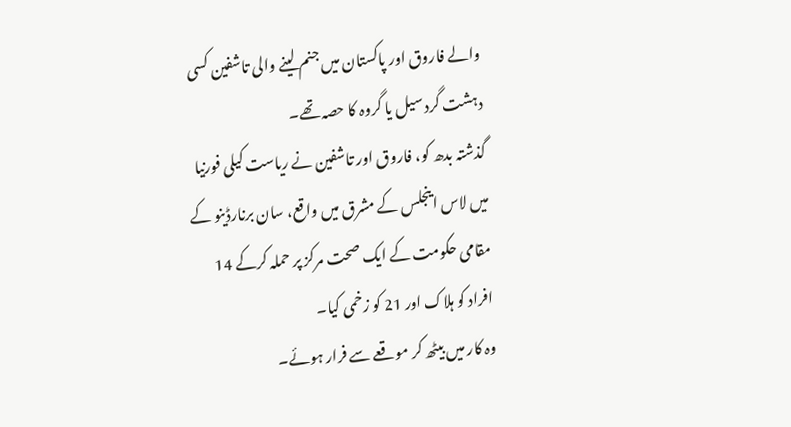والے فاروق اور پاکستان میں جنم لینے والی تاشفین کسی دہشت گرد سیل یا گروہ کا حصہ تھے۔
گذشتہ بدھ کو، فاروق اور تاشفین نے ریاست کیلی فورنیا میں لاس اینجلس کے مشرق میں واقع، سان برنارڈینو کے مقامی حکومت کے ایک صحت مرکز پر حملہ کرکے 14 افراد کو ہلاک اور 21 کو زخمی کیا۔
وہ کار میں بیٹھ کر موقعے سے فرار ہوئے۔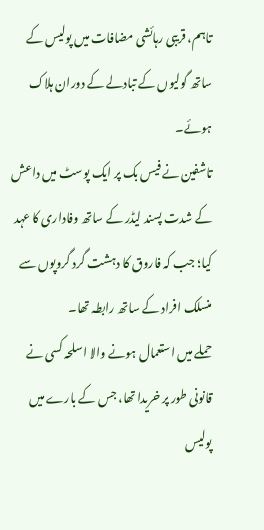تاہم، قریبی رہائشی مضافات میں پولیس کے ساتھ گولیوں کے تبادلے کے دوران ہلاک ہوئے۔
تاشفین نے فیس بک پر ایک پوسٹ میں داعش کے شدت پسند لیڈر کے ساتھ وفاداری کا عہد کیا؛ جب کہ فاروق کا دہشت گرد گروپوں سے منسلک افراد کے ساتھ رابطہ تھا۔
حملے میں استعمال ہونے والا اسلحہ کسی نے قانونی طور پر خریدا تھا، جس کے بارے میں پولیس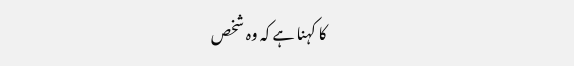کا کہنا ہے کہ وہ شخص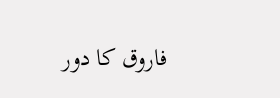فاروق کا دور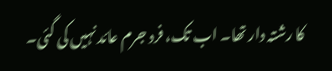کا رشتہ دار تھا۔ اب تک، فرد جرم عائد نہیں کی گئی۔